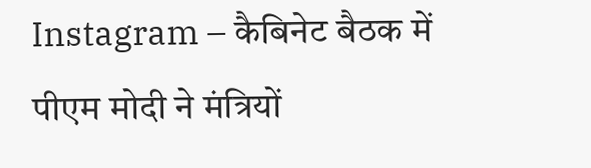Instagram – कैबिनेट बैठक में पीएम मोदी ने मंत्रियों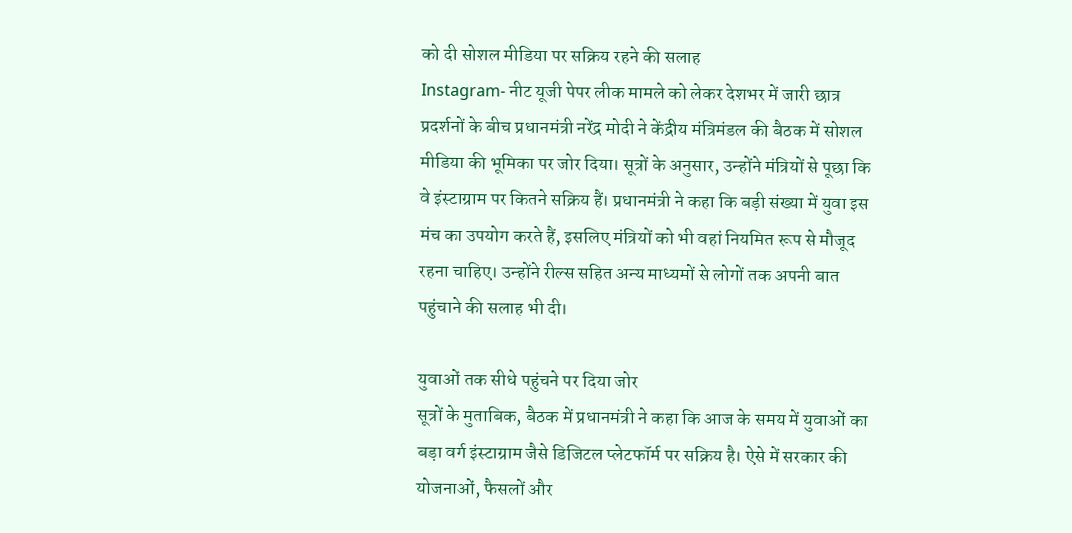को दी सोशल मीडिया पर सक्रिय रहने की सलाह
Instagram- नीट यूजी पेपर लीक मामले को लेकर देशभर में जारी छात्र प्रदर्शनों के बीच प्रधानमंत्री नरेंद्र मोदी ने केंद्रीय मंत्रिमंडल की बैठक में सोशल मीडिया की भूमिका पर जोर दिया। सूत्रों के अनुसार, उन्होंने मंत्रियों से पूछा कि वे इंस्टाग्राम पर कितने सक्रिय हैं। प्रधानमंत्री ने कहा कि बड़ी संख्या में युवा इस मंच का उपयोग करते हैं, इसलिए मंत्रियों को भी वहां नियमित रूप से मौजूद रहना चाहिए। उन्होंने रील्स सहित अन्य माध्यमों से लोगों तक अपनी बात पहुंचाने की सलाह भी दी।

युवाओं तक सीधे पहुंचने पर दिया जोर
सूत्रों के मुताबिक, बैठक में प्रधानमंत्री ने कहा कि आज के समय में युवाओं का बड़ा वर्ग इंस्टाग्राम जैसे डिजिटल प्लेटफॉर्म पर सक्रिय है। ऐसे में सरकार की योजनाओं, फैसलों और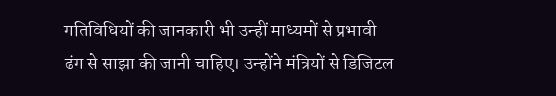गतिविधियों की जानकारी भी उन्हीं माध्यमों से प्रभावी ढंग से साझा की जानी चाहिए। उन्होंने मंत्रियों से डिजिटल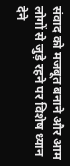संवाद को मजबूत बनाने और आम लोगों से जुड़े रहने पर विशेष ध्यान देने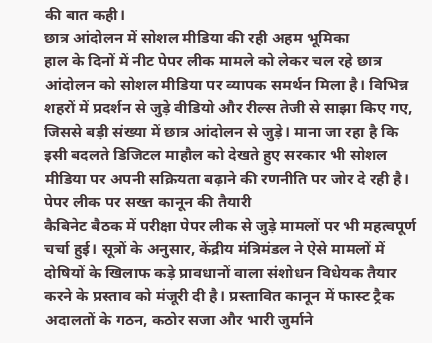की बात कही।
छात्र आंदोलन में सोशल मीडिया की रही अहम भूमिका
हाल के दिनों में नीट पेपर लीक मामले को लेकर चल रहे छात्र आंदोलन को सोशल मीडिया पर व्यापक समर्थन मिला है। विभिन्न शहरों में प्रदर्शन से जुड़े वीडियो और रील्स तेजी से साझा किए गए, जिससे बड़ी संख्या में छात्र आंदोलन से जुड़े। माना जा रहा है कि इसी बदलते डिजिटल माहौल को देखते हुए सरकार भी सोशल मीडिया पर अपनी सक्रियता बढ़ाने की रणनीति पर जोर दे रही है।
पेपर लीक पर सख्त कानून की तैयारी
कैबिनेट बैठक में परीक्षा पेपर लीक से जुड़े मामलों पर भी महत्वपूर्ण चर्चा हुई। सूत्रों के अनुसार, केंद्रीय मंत्रिमंडल ने ऐसे मामलों में दोषियों के खिलाफ कड़े प्रावधानों वाला संशोधन विधेयक तैयार करने के प्रस्ताव को मंजूरी दी है। प्रस्तावित कानून में फास्ट ट्रैक अदालतों के गठन, कठोर सजा और भारी जुर्माने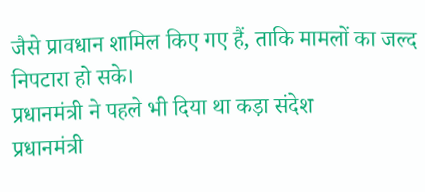जैसे प्रावधान शामिल किए गए हैं, ताकि मामलों का जल्द निपटारा हो सके।
प्रधानमंत्री ने पहले भी दिया था कड़ा संदेश
प्रधानमंत्री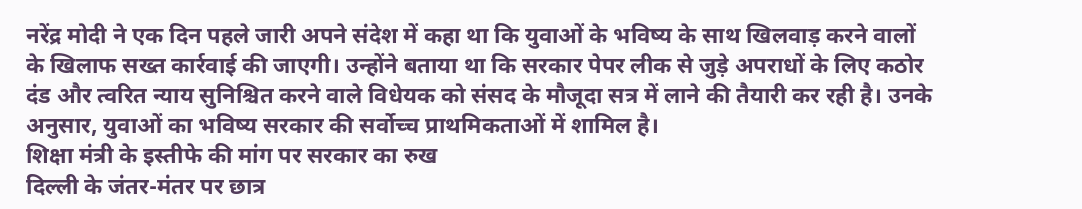नरेंद्र मोदी ने एक दिन पहले जारी अपने संदेश में कहा था कि युवाओं के भविष्य के साथ खिलवाड़ करने वालों के खिलाफ सख्त कार्रवाई की जाएगी। उन्होंने बताया था कि सरकार पेपर लीक से जुड़े अपराधों के लिए कठोर दंड और त्वरित न्याय सुनिश्चित करने वाले विधेयक को संसद के मौजूदा सत्र में लाने की तैयारी कर रही है। उनके अनुसार, युवाओं का भविष्य सरकार की सर्वोच्च प्राथमिकताओं में शामिल है।
शिक्षा मंत्री के इस्तीफे की मांग पर सरकार का रुख
दिल्ली के जंतर-मंतर पर छात्र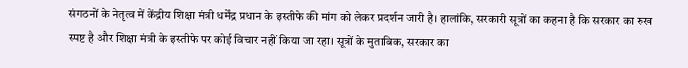संगठनों के नेतृत्व में केंद्रीय शिक्षा मंत्री धर्मेंद्र प्रधान के इस्तीफे की मांग को लेकर प्रदर्शन जारी है। हालांकि, सरकारी सूत्रों का कहना है कि सरकार का रुख स्पष्ट है और शिक्षा मंत्री के इस्तीफे पर कोई विचार नहीं किया जा रहा। सूत्रों के मुताबिक, सरकार का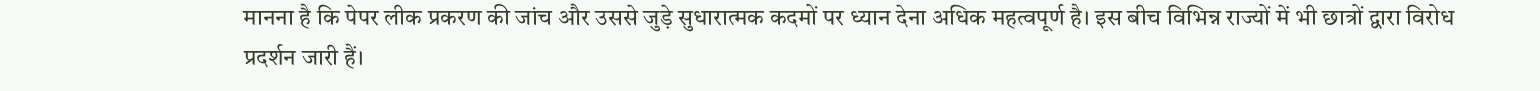मानना है कि पेपर लीक प्रकरण की जांच और उससे जुड़े सुधारात्मक कदमों पर ध्यान देना अधिक महत्वपूर्ण है। इस बीच विभिन्न राज्यों में भी छात्रों द्वारा विरोध प्रदर्शन जारी हैं।